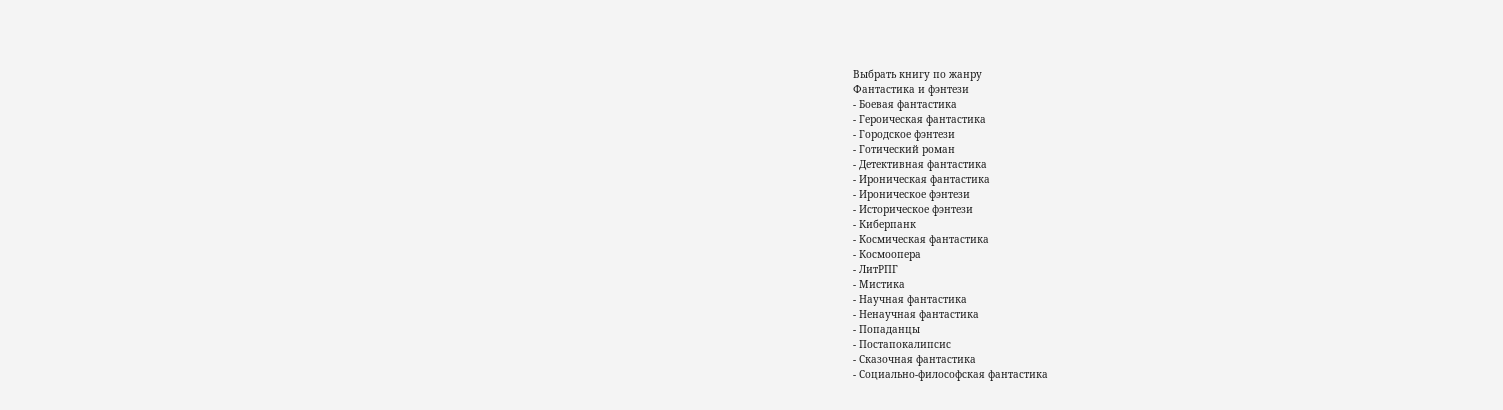Выбрать книгу по жанру
Фантастика и фэнтези
- Боевая фантастика
- Героическая фантастика
- Городское фэнтези
- Готический роман
- Детективная фантастика
- Ироническая фантастика
- Ироническое фэнтези
- Историческое фэнтези
- Киберпанк
- Космическая фантастика
- Космоопера
- ЛитРПГ
- Мистика
- Научная фантастика
- Ненаучная фантастика
- Попаданцы
- Постапокалипсис
- Сказочная фантастика
- Социально-философская фантастика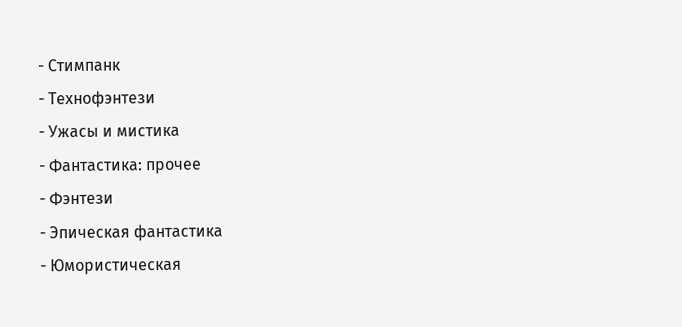- Стимпанк
- Технофэнтези
- Ужасы и мистика
- Фантастика: прочее
- Фэнтези
- Эпическая фантастика
- Юмористическая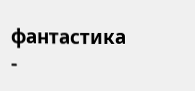фантастика
-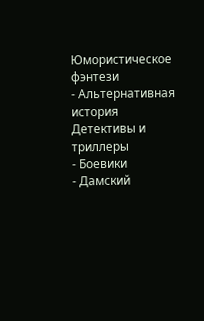Юмористическое фэнтези
- Альтернативная история
Детективы и триллеры
- Боевики
- Дамский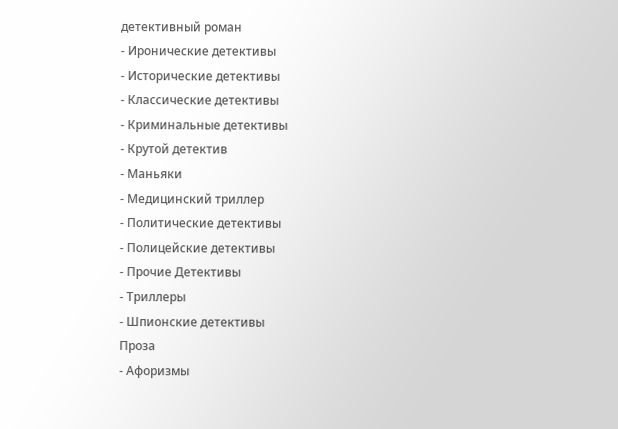детективный роман
- Иронические детективы
- Исторические детективы
- Классические детективы
- Криминальные детективы
- Крутой детектив
- Маньяки
- Медицинский триллер
- Политические детективы
- Полицейские детективы
- Прочие Детективы
- Триллеры
- Шпионские детективы
Проза
- Афоризмы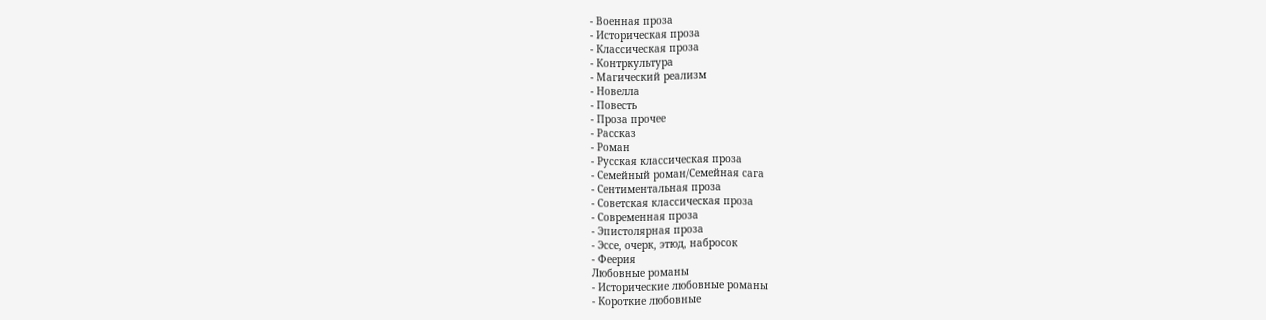- Военная проза
- Историческая проза
- Классическая проза
- Контркультура
- Магический реализм
- Новелла
- Повесть
- Проза прочее
- Рассказ
- Роман
- Русская классическая проза
- Семейный роман/Семейная сага
- Сентиментальная проза
- Советская классическая проза
- Современная проза
- Эпистолярная проза
- Эссе, очерк, этюд, набросок
- Феерия
Любовные романы
- Исторические любовные романы
- Короткие любовные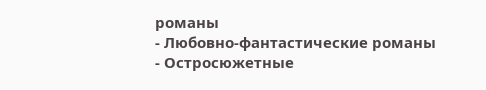романы
- Любовно-фантастические романы
- Остросюжетные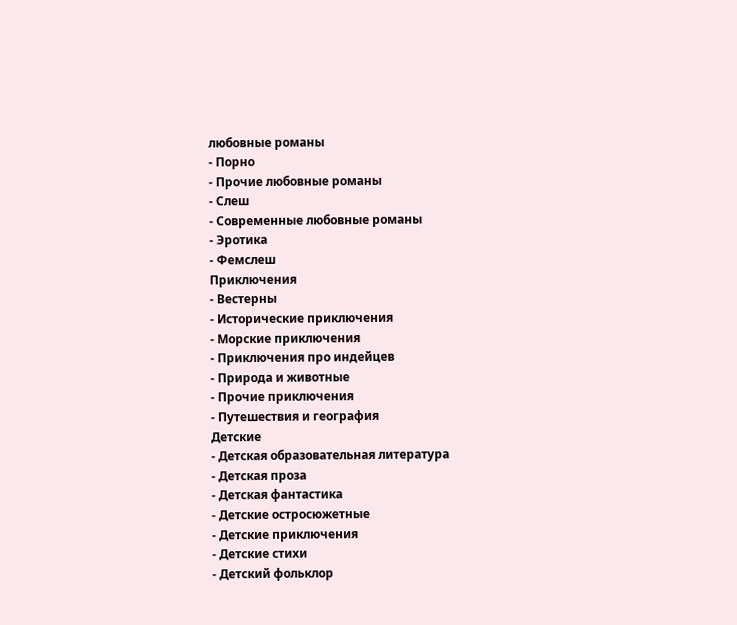любовные романы
- Порно
- Прочие любовные романы
- Слеш
- Современные любовные романы
- Эротика
- Фемслеш
Приключения
- Вестерны
- Исторические приключения
- Морские приключения
- Приключения про индейцев
- Природа и животные
- Прочие приключения
- Путешествия и география
Детские
- Детская образовательная литература
- Детская проза
- Детская фантастика
- Детские остросюжетные
- Детские приключения
- Детские стихи
- Детский фольклор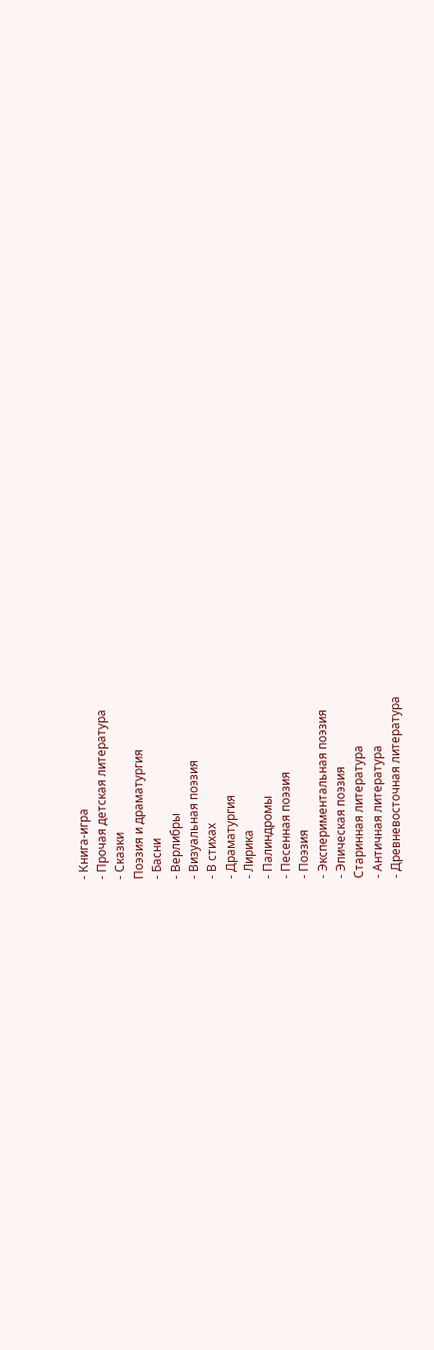- Книга-игра
- Прочая детская литература
- Сказки
Поэзия и драматургия
- Басни
- Верлибры
- Визуальная поэзия
- В стихах
- Драматургия
- Лирика
- Палиндромы
- Песенная поэзия
- Поэзия
- Экспериментальная поэзия
- Эпическая поэзия
Старинная литература
- Античная литература
- Древневосточная литература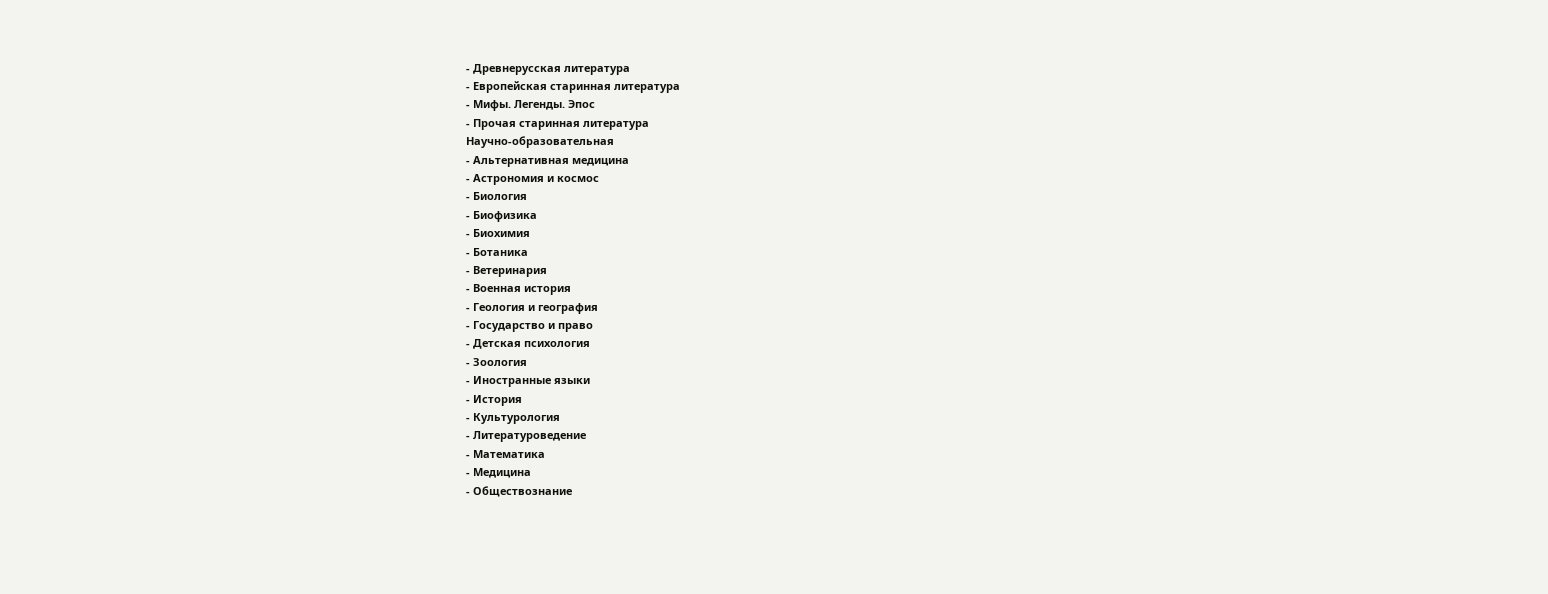- Древнерусская литература
- Европейская старинная литература
- Мифы. Легенды. Эпос
- Прочая старинная литература
Научно-образовательная
- Альтернативная медицина
- Астрономия и космос
- Биология
- Биофизика
- Биохимия
- Ботаника
- Ветеринария
- Военная история
- Геология и география
- Государство и право
- Детская психология
- Зоология
- Иностранные языки
- История
- Культурология
- Литературоведение
- Математика
- Медицина
- Обществознание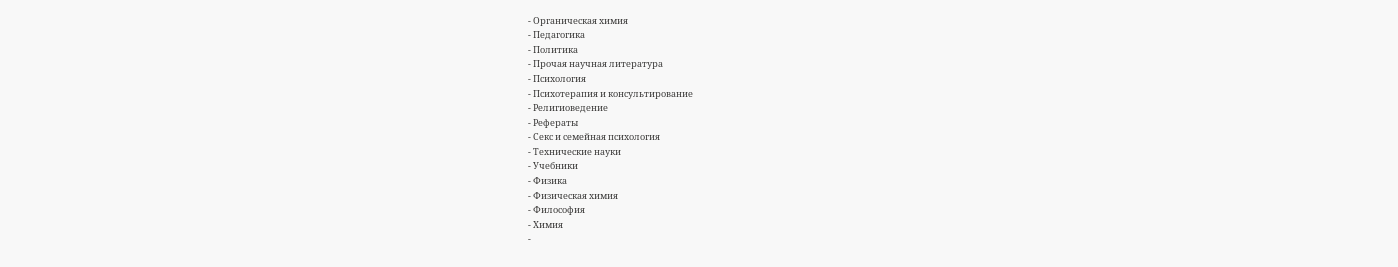- Органическая химия
- Педагогика
- Политика
- Прочая научная литература
- Психология
- Психотерапия и консультирование
- Религиоведение
- Рефераты
- Секс и семейная психология
- Технические науки
- Учебники
- Физика
- Физическая химия
- Философия
- Химия
-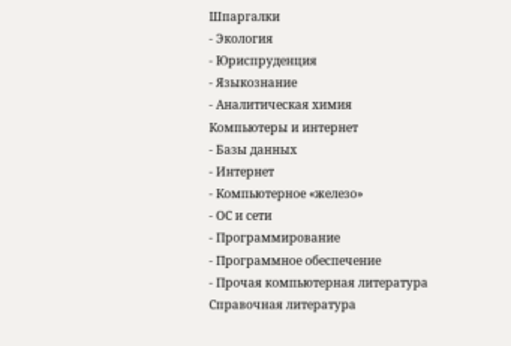Шпаргалки
- Экология
- Юриспруденция
- Языкознание
- Аналитическая химия
Компьютеры и интернет
- Базы данных
- Интернет
- Компьютерное «железо»
- ОС и сети
- Программирование
- Программное обеспечение
- Прочая компьютерная литература
Справочная литература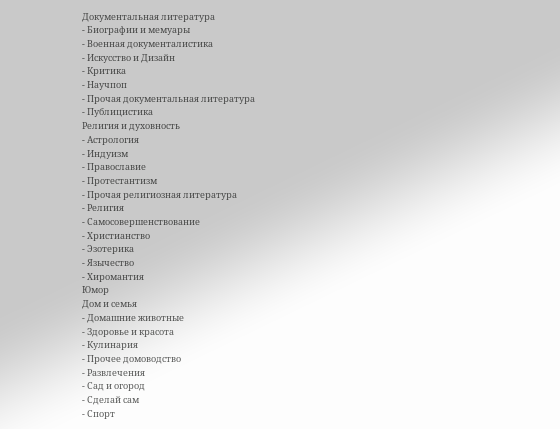Документальная литература
- Биографии и мемуары
- Военная документалистика
- Искусство и Дизайн
- Критика
- Научпоп
- Прочая документальная литература
- Публицистика
Религия и духовность
- Астрология
- Индуизм
- Православие
- Протестантизм
- Прочая религиозная литература
- Религия
- Самосовершенствование
- Христианство
- Эзотерика
- Язычество
- Хиромантия
Юмор
Дом и семья
- Домашние животные
- Здоровье и красота
- Кулинария
- Прочее домоводство
- Развлечения
- Сад и огород
- Сделай сам
- Спорт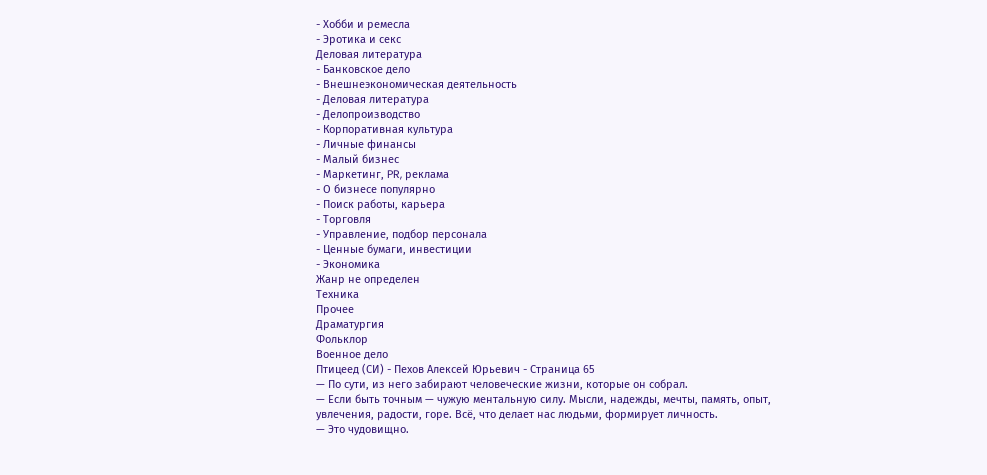- Хобби и ремесла
- Эротика и секс
Деловая литература
- Банковское дело
- Внешнеэкономическая деятельность
- Деловая литература
- Делопроизводство
- Корпоративная культура
- Личные финансы
- Малый бизнес
- Маркетинг, PR, реклама
- О бизнесе популярно
- Поиск работы, карьера
- Торговля
- Управление, подбор персонала
- Ценные бумаги, инвестиции
- Экономика
Жанр не определен
Техника
Прочее
Драматургия
Фольклор
Военное дело
Птицеед (СИ) - Пехов Алексей Юрьевич - Страница 65
— По сути, из него забирают человеческие жизни, которые он собрал.
— Если быть точным — чужую ментальную силу. Мысли, надежды, мечты, память, опыт, увлечения, радости, горе. Всё, что делает нас людьми, формирует личность.
— Это чудовищно.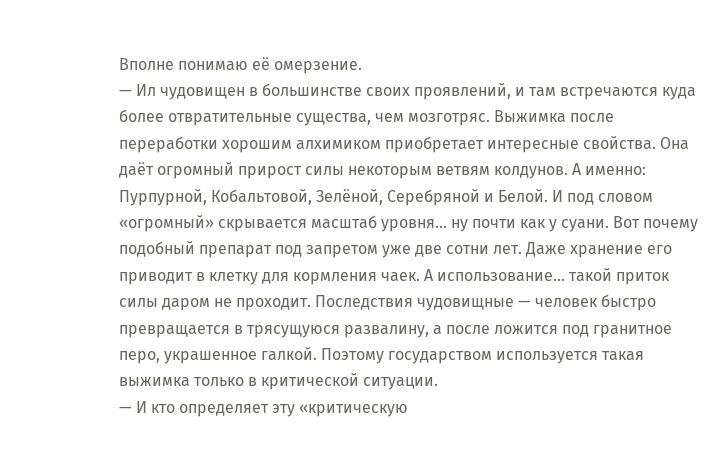Вполне понимаю её омерзение.
— Ил чудовищен в большинстве своих проявлений, и там встречаются куда более отвратительные существа, чем мозготряс. Выжимка после переработки хорошим алхимиком приобретает интересные свойства. Она даёт огромный прирост силы некоторым ветвям колдунов. А именно: Пурпурной, Кобальтовой, Зелёной, Серебряной и Белой. И под словом «огромный» скрывается масштаб уровня… ну почти как у суани. Вот почему подобный препарат под запретом уже две сотни лет. Даже хранение его приводит в клетку для кормления чаек. А использование… такой приток силы даром не проходит. Последствия чудовищные — человек быстро превращается в трясущуюся развалину, а после ложится под гранитное перо, украшенное галкой. Поэтому государством используется такая выжимка только в критической ситуации.
— И кто определяет эту «критическую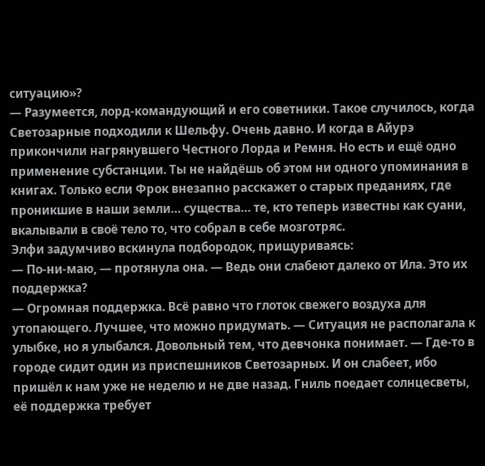ситуацию»?
— Разумеется, лорд-командующий и его советники. Такое случилось, когда Светозарные подходили к Шельфу. Очень давно. И когда в Айурэ прикончили нагрянувшего Честного Лорда и Ремня. Но есть и ещё одно применение субстанции. Ты не найдёшь об этом ни одного упоминания в книгах. Только если Фрок внезапно расскажет о старых преданиях, где проникшие в наши земли… существа… те, кто теперь известны как суани, вкалывали в своё тело то, что собрал в себе мозготряс.
Элфи задумчиво вскинула подбородок, прищуриваясь:
— По-ни-маю, — протянула она. — Ведь они слабеют далеко от Ила. Это их поддержка?
— Огромная поддержка. Всё равно что глоток свежего воздуха для утопающего. Лучшее, что можно придумать. — Ситуация не располагала к улыбке, но я улыбался. Довольный тем, что девчонка понимает. — Где-то в городе сидит один из приспешников Светозарных. И он слабеет, ибо пришёл к нам уже не неделю и не две назад. Гниль поедает солнцесветы, её поддержка требует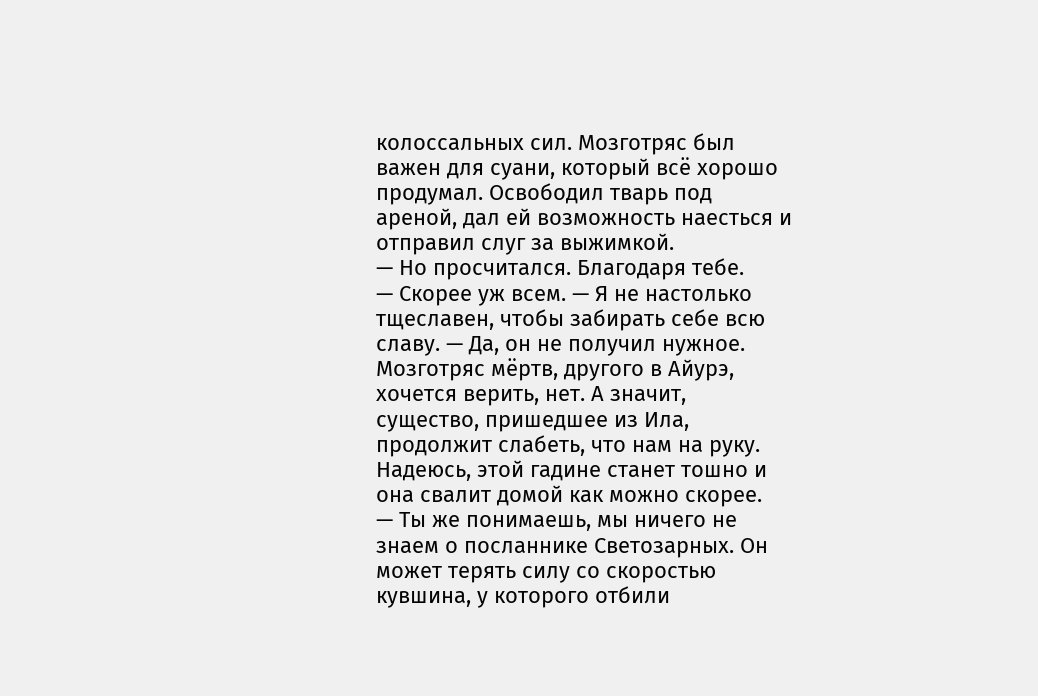колоссальных сил. Мозготряс был важен для суани, который всё хорошо продумал. Освободил тварь под ареной, дал ей возможность наесться и отправил слуг за выжимкой.
— Но просчитался. Благодаря тебе.
— Скорее уж всем. — Я не настолько тщеславен, чтобы забирать себе всю славу. — Да, он не получил нужное. Мозготряс мёртв, другого в Айурэ, хочется верить, нет. А значит, существо, пришедшее из Ила, продолжит слабеть, что нам на руку. Надеюсь, этой гадине станет тошно и она свалит домой как можно скорее.
— Ты же понимаешь, мы ничего не знаем о посланнике Светозарных. Он может терять силу со скоростью кувшина, у которого отбили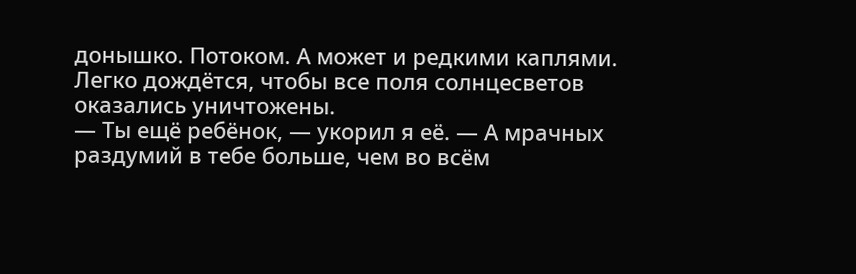донышко. Потоком. А может и редкими каплями. Легко дождётся, чтобы все поля солнцесветов оказались уничтожены.
— Ты ещё ребёнок, — укорил я её. — А мрачных раздумий в тебе больше, чем во всём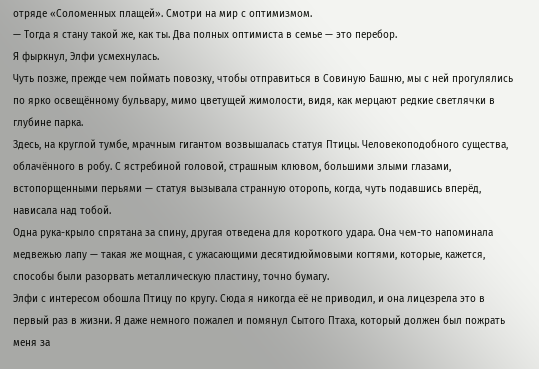отряде «Соломенных плащей». Смотри на мир с оптимизмом.
— Тогда я стану такой же, как ты. Два полных оптимиста в семье — это перебор.
Я фыркнул, Элфи усмехнулась.
Чуть позже, прежде чем поймать повозку, чтобы отправиться в Совиную Башню, мы с ней прогулялись по ярко освещённому бульвару, мимо цветущей жимолости, видя, как мерцают редкие светлячки в глубине парка.
Здесь, на круглой тумбе, мрачным гигантом возвышалась статуя Птицы. Человекоподобного существа, облачённого в робу. С ястребиной головой, страшным клювом, большими злыми глазами, встопорщенными перьями — статуя вызывала странную оторопь, когда, чуть подавшись вперёд, нависала над тобой.
Одна рука-крыло спрятана за спину, другая отведена для короткого удара. Она чем-то напоминала медвежью лапу — такая же мощная, с ужасающими десятидюймовыми когтями, которые, кажется, способы были разорвать металлическую пластину, точно бумагу.
Элфи с интересом обошла Птицу по кругу. Сюда я никогда её не приводил, и она лицезрела это в первый раз в жизни. Я даже немного пожалел и помянул Сытого Птаха, который должен был пожрать меня за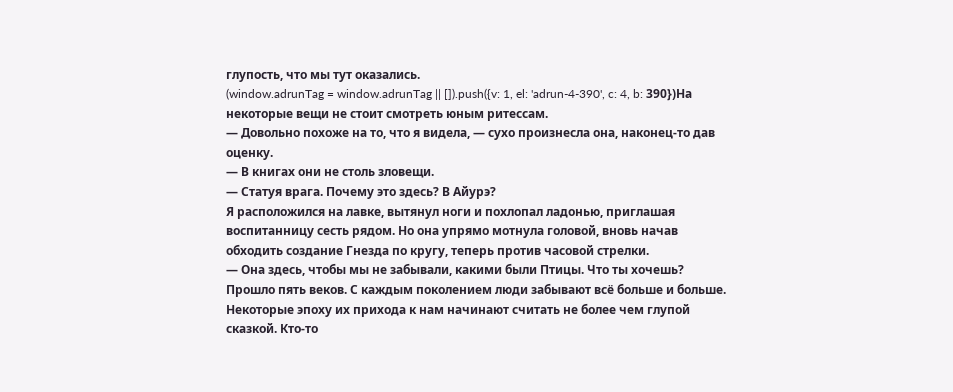глупость, что мы тут оказались.
(window.adrunTag = window.adrunTag || []).push({v: 1, el: 'adrun-4-390', c: 4, b: 390})На некоторые вещи не стоит смотреть юным ритессам.
— Довольно похоже на то, что я видела, — сухо произнесла она, наконец-то дав оценку.
— В книгах они не столь зловещи.
— Статуя врага. Почему это здесь? В Айурэ?
Я расположился на лавке, вытянул ноги и похлопал ладонью, приглашая воспитанницу сесть рядом. Но она упрямо мотнула головой, вновь начав обходить создание Гнезда по кругу, теперь против часовой стрелки.
— Она здесь, чтобы мы не забывали, какими были Птицы. Что ты хочешь? Прошло пять веков. С каждым поколением люди забывают всё больше и больше. Некоторые эпоху их прихода к нам начинают считать не более чем глупой сказкой. Кто-то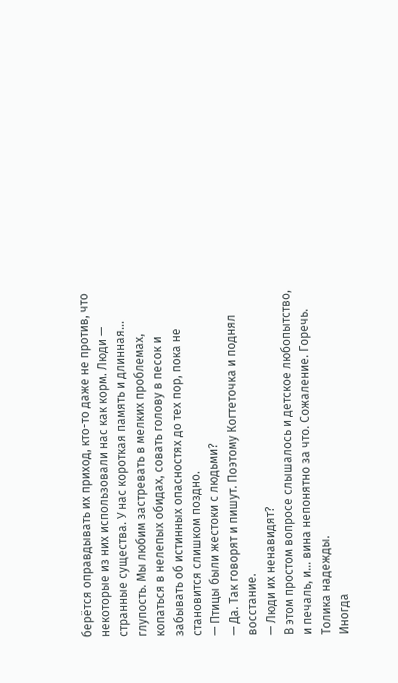берётся оправдывать их приход, кто-то даже не против, что некоторые из них использовали нас как корм. Люди — странные существа. У нас короткая память и длинная… глупость. Мы любим застревать в мелких проблемах, копаться в нелепых обидах, совать голову в песок и забывать об истинных опасностях до тех пор, пока не становится слишком поздно.
— Птицы были жестоки с людьми?
— Да. Так говорят и пишут. Поэтому Когтеточка и поднял восстание.
— Люди их ненавидят?
В этом простом вопросе слышалось и детское любопытство, и печаль, и… вина непонятно за что. Сожаление. Горечь. Толика надежды.
Иногда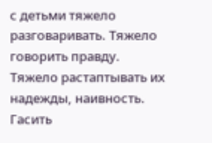с детьми тяжело разговаривать. Тяжело говорить правду. Тяжело растаптывать их надежды, наивность. Гасить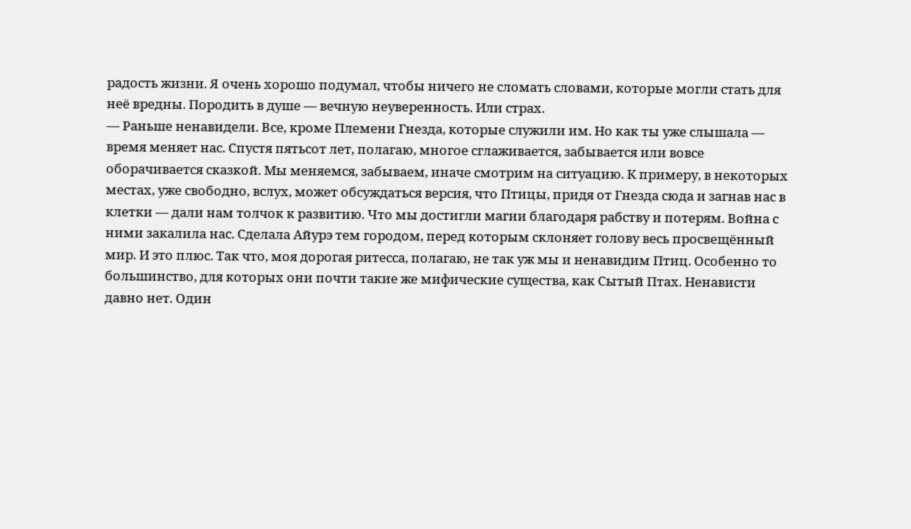радость жизни. Я очень хорошо подумал, чтобы ничего не сломать словами, которые могли стать для неё вредны. Породить в душе — вечную неуверенность. Или страх.
— Раньше ненавидели. Все, кроме Племени Гнезда, которые служили им. Но как ты уже слышала — время меняет нас. Спустя пятьсот лет, полагаю, многое сглаживается, забывается или вовсе оборачивается сказкой. Мы меняемся, забываем, иначе смотрим на ситуацию. К примеру, в некоторых местах, уже свободно, вслух, может обсуждаться версия, что Птицы, придя от Гнезда сюда и загнав нас в клетки — дали нам толчок к развитию. Что мы достигли магии благодаря рабству и потерям. Война с ними закалила нас. Сделала Айурэ тем городом, перед которым склоняет голову весь просвещённый мир. И это плюс. Так что, моя дорогая ритесса, полагаю, не так уж мы и ненавидим Птиц. Особенно то большинство, для которых они почти такие же мифические существа, как Сытый Птах. Ненависти давно нет. Один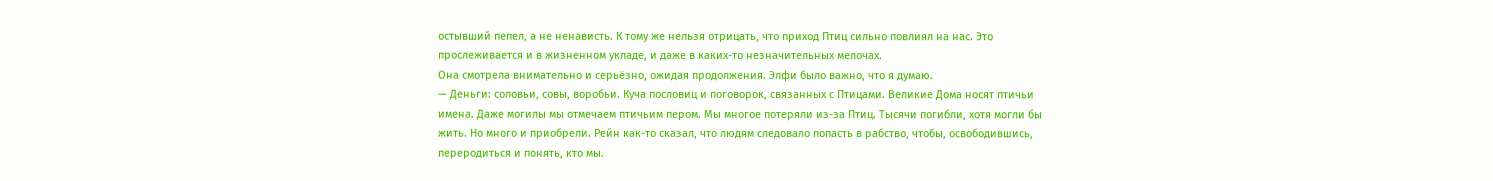остывший пепел, а не ненависть. К тому же нельзя отрицать, что приход Птиц сильно повлиял на нас. Это прослеживается и в жизненном укладе, и даже в каких-то незначительных мелочах.
Она смотрела внимательно и серьёзно, ожидая продолжения. Элфи было важно, что я думаю.
— Деньги: соловьи, совы, воробьи. Куча пословиц и поговорок, связанных с Птицами. Великие Дома носят птичьи имена. Даже могилы мы отмечаем птичьим пером. Мы многое потеряли из-за Птиц. Тысячи погибли, хотя могли бы жить. Но много и приобрели. Рейн как-то сказал, что людям следовало попасть в рабство, чтобы, освободившись, переродиться и понять, кто мы.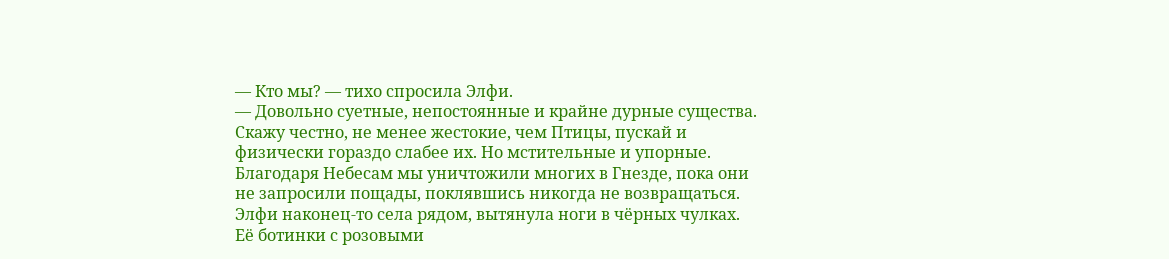— Кто мы? — тихо спросила Элфи.
— Довольно суетные, непостоянные и крайне дурные существа. Скажу честно, не менее жестокие, чем Птицы, пускай и физически гораздо слабее их. Но мстительные и упорные. Благодаря Небесам мы уничтожили многих в Гнезде, пока они не запросили пощады, поклявшись никогда не возвращаться.
Элфи наконец-то села рядом, вытянула ноги в чёрных чулках. Её ботинки с розовыми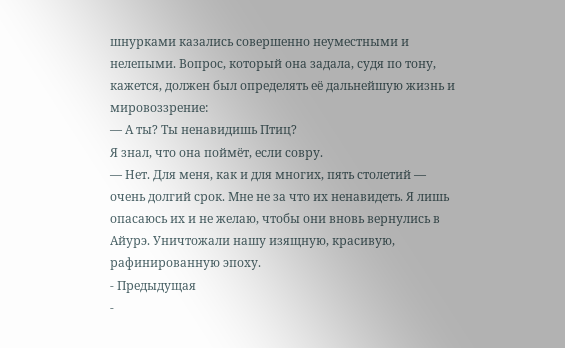шнурками казались совершенно неуместными и нелепыми. Вопрос, который она задала, судя по тону, кажется, должен был определять её дальнейшую жизнь и мировоззрение:
— А ты? Ты ненавидишь Птиц?
Я знал, что она поймёт, если совру.
— Нет. Для меня, как и для многих, пять столетий — очень долгий срок. Мне не за что их ненавидеть. Я лишь опасаюсь их и не желаю, чтобы они вновь вернулись в Айурэ. Уничтожали нашу изящную, красивую, рафинированную эпоху.
- Предыдущая
-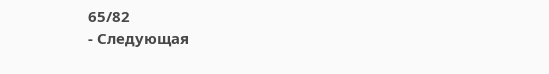65/82
- Следующая